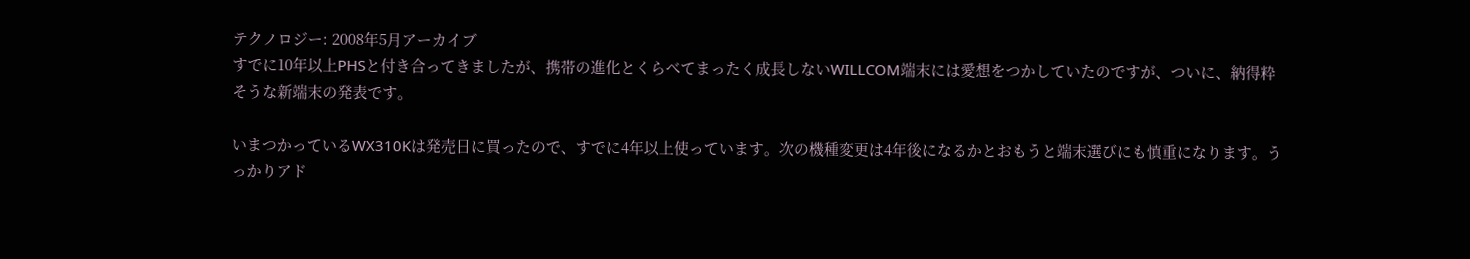テクノロジー: 2008年5月アーカイブ
すでに10年以上PHSと付き合ってきましたが、携帯の進化とくらべてまったく成長しないWILLCOM端末には愛想をつかしていたのですが、ついに、納得粋そうな新端末の発表です。

いまつかっているWX310Kは発売日に買ったので、すでに4年以上使っています。次の機種変更は4年後になるかとおもうと端末選びにも慎重になります。うっかりアド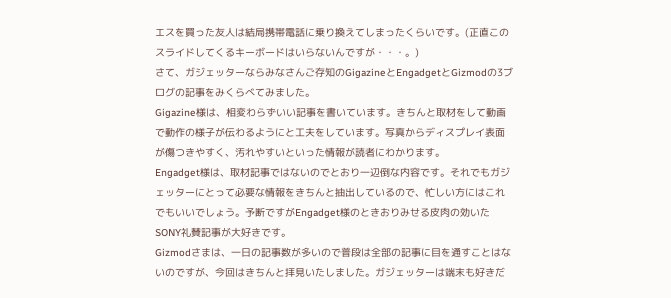エスを買った友人は結局携帯電話に乗り換えてしまったくらいです。(正直このスライドしてくるキーボードはいらないんですが・・・。)
さて、ガジェッターならみなさんご存知のGigazineとEngadgetとGizmodの3ブログの記事をみくらべてみました。
Gigazine様は、相変わらずいい記事を書いています。きちんと取材をして動画で動作の様子が伝わるようにと工夫をしています。写真からディスプレイ表面が傷つきやすく、汚れやすいといった情報が読者にわかります。
Engadget様は、取材記事ではないのでとおり一辺倒な内容です。それでもガジェッターにとって必要な情報をきちんと抽出しているので、忙しい方にはこれでもいいでしょう。予断ですがEngadget様のときおりみせる皮肉の効いたSONY礼賛記事が大好きです。
Gizmodさまは、一日の記事数が多いので普段は全部の記事に目を通すことはないのですが、今回はきちんと拝見いたしました。ガジェッターは端末も好きだ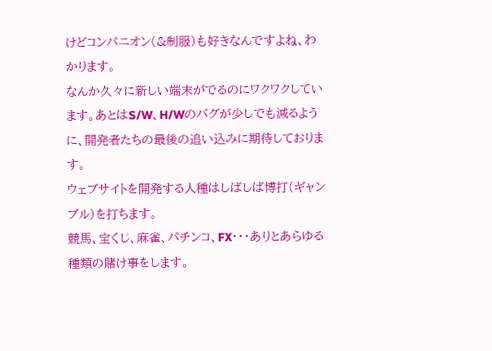けどコンパニオン(&制服)も好きなんですよね、わかります。
なんか久々に新しい端末がでるのにワクワクしています。あとはS/W、H/Wのバグが少しでも減るように、開発者たちの最後の追い込みに期待しております。
ウェブサイトを開発する人種はしばしば博打(ギャンブル)を打ちます。
競馬、宝くじ、麻雀、パチンコ、FX・・・ありとあらゆる種類の賭け事をします。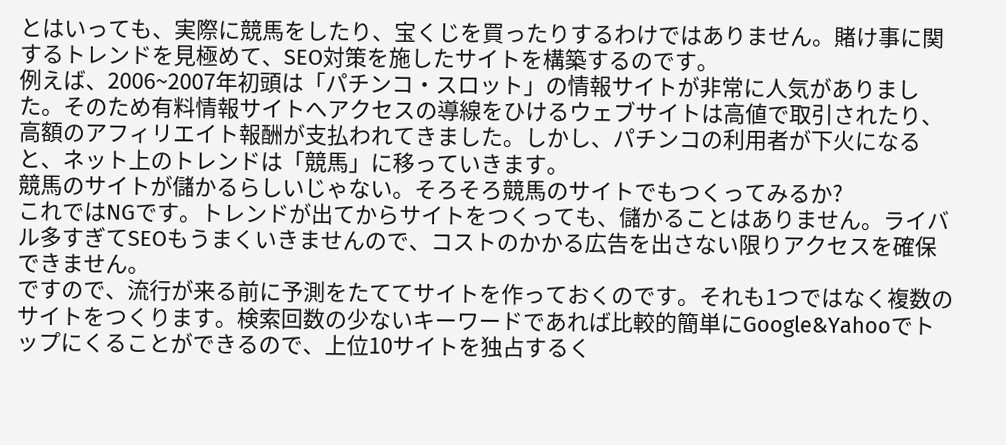とはいっても、実際に競馬をしたり、宝くじを買ったりするわけではありません。賭け事に関するトレンドを見極めて、SEO対策を施したサイトを構築するのです。
例えば、2006~2007年初頭は「パチンコ・スロット」の情報サイトが非常に人気がありました。そのため有料情報サイトへアクセスの導線をひけるウェブサイトは高値で取引されたり、高額のアフィリエイト報酬が支払われてきました。しかし、パチンコの利用者が下火になると、ネット上のトレンドは「競馬」に移っていきます。
競馬のサイトが儲かるらしいじゃない。そろそろ競馬のサイトでもつくってみるか?
これではNGです。トレンドが出てからサイトをつくっても、儲かることはありません。ライバル多すぎてSEOもうまくいきませんので、コストのかかる広告を出さない限りアクセスを確保できません。
ですので、流行が来る前に予測をたててサイトを作っておくのです。それも1つではなく複数のサイトをつくります。検索回数の少ないキーワードであれば比較的簡単にGoogle&Yahooでトップにくることができるので、上位10サイトを独占するく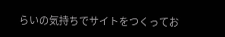らいの気持ちでサイトをつくってお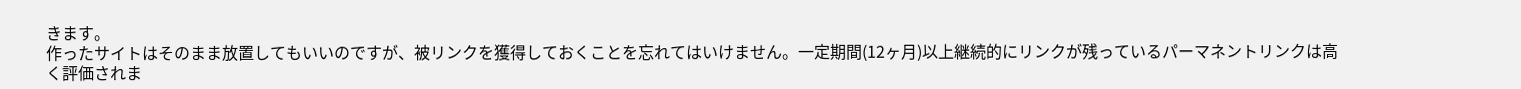きます。
作ったサイトはそのまま放置してもいいのですが、被リンクを獲得しておくことを忘れてはいけません。一定期間(12ヶ月)以上継続的にリンクが残っているパーマネントリンクは高く評価されま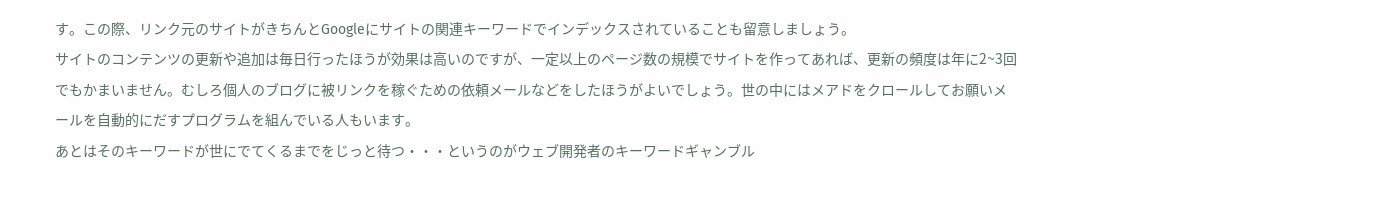す。この際、リンク元のサイトがきちんとGoogleにサイトの関連キーワードでインデックスされていることも留意しましょう。
サイトのコンテンツの更新や追加は毎日行ったほうが効果は高いのですが、一定以上のページ数の規模でサイトを作ってあれば、更新の頻度は年に2~3回でもかまいません。むしろ個人のブログに被リンクを稼ぐための依頼メールなどをしたほうがよいでしょう。世の中にはメアドをクロールしてお願いメールを自動的にだすプログラムを組んでいる人もいます。
あとはそのキーワードが世にでてくるまでをじっと待つ・・・というのがウェブ開発者のキーワードギャンブル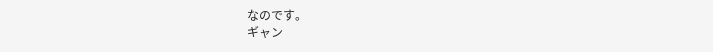なのです。
ギャン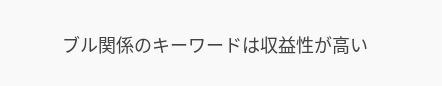ブル関係のキーワードは収益性が高い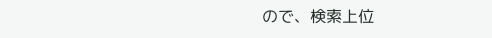ので、検索上位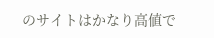のサイトはかなり高値で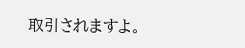取引されますよ。